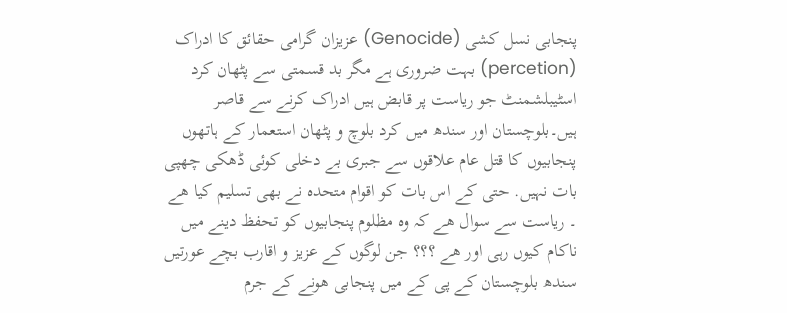پنجابی نسل کشی (Genocide) عزیزان گرامی حقائق کا ادراک (percetion) بہت ضروری ہے مگر بد قسمتی سے پٹھان کرد اسٹیبلشمنٹ جو ریاست پر قابض ہیں ادراک کرنے سے قاصر ہیں۔بلوچستان اور سندھ میں کرد بلوچ و پٹھان استعمار کے ہاتھوں پنجابیوں کا قتل عام علاقوں سے جبری بے دخلی کوئی ڈھکی چھپی بات نہیں. حتی کے اس بات کو اقوام متحدہ نے بھی تسلیم کیا ھے ۔ ریاست سے سوال ھے کہ وہ مظلوم پنجابیوں کو تحفظ دینے میں ناکام کیوں رہی اور ھے ؟؟؟ جن لوگوں کے عزیز و اقارب بچے عورتیں سندھ بلوچستان کے پی کے میں پنجابی ھونے کے جرم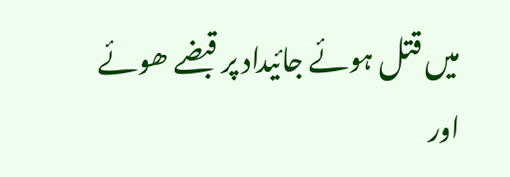میں قتل ہوئے جائیداد پر قبضے ھوئے اور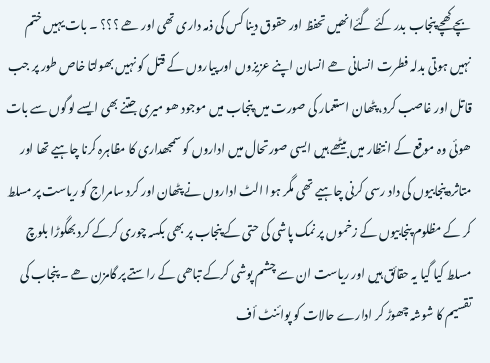بچے کھچے پنجاب بدر کئے گئےانھیں تحفظ اور حقوق دینا کس کی ذمہ داری تھی اور ھے ؟؟؟ ۔ بات یہیں ختم نہیں ہوتی بدلہ فطرت انسانی ھے انسان اپنے عزیزوں اور پیاروں کے قتل کو نہیں بھولتا خاص طور پر جب قاتل اور غاصب کرد، پٹھان استعمار کی صورت میں پنجاب میں موجود ھو میری جتنے بھی ایسے لوگوں سے بات ھوئی وہ موقع کے انتظار میں بیٹھے ہیں ایسی صورتحال میں اداروں کو سمجھداری کا مظاہرہ کرنا چاہیے تھا اور متاثرہ پنجابیوں کی داد رسی کرنی چاہیے تھی مگر ہوا الٹ اداروں نے پٹھان اور کرد سامراج کو ریاست پر مسلط کر کے مظلوم پنجابیوں کے زخموں پر نمک پاشی کی حتی کے پنجاب پر بھی بکسہ چوری کرکے کرد بھگوڑا بلوچ مسلط کیا گیا یہ حقائق ہیں اور ریاست ان سے چشم پوشی کرکے تباھی کے راستے پر گامزن ھے ۔ پنجاب کی تقسیم کا شوشہ چھوڑ کر ادارے حالات کو پوائنٹ أف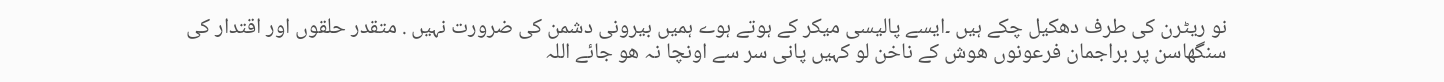نو ریٹرن کی طرف دھکیل چکے ہیں ۔ایسے پالیسی میکر کے ہوتے ہوے ہمیں بیرونی دشمن کی ضرورت نہیں . متقدر حلقوں اور اقتدار کی سنگھاسن پر براجمان فرعونوں ھوش کے ناخن لو کہیں پانی سر سے اونچا نہ ھو جائے اللہ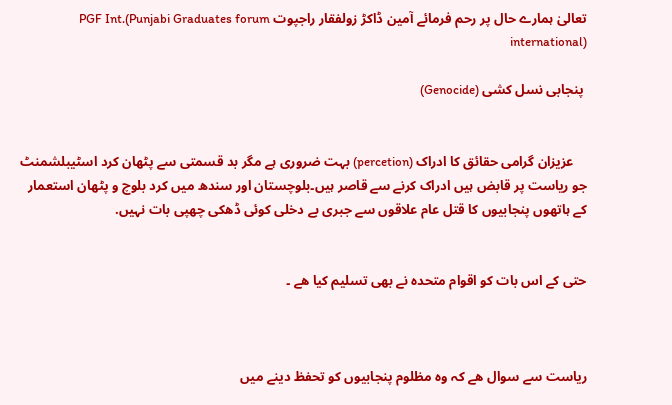تعالیٰ ہمارے حال پر رحم فرمائے آمین ڈاکڑ زولفقار راجپوت PGF Int.(Punjabi Graduates forum international)

 پنجابی نسل کشی (Genocide)


    عزیزان گرامی حقائق کا ادراک (percetion) بہت ضروری ہے مگر بد قسمتی سے پٹھان کرد اسٹیبلشمنٹ جو ریاست پر قابض ہیں ادراک کرنے سے قاصر ہیں۔بلوچستان اور سندھ میں کرد بلوچ و پٹھان استعمار کے ہاتھوں پنجابیوں کا قتل عام علاقوں سے جبری بے دخلی کوئی ڈھکی چھپی بات نہیں.


حتی کے اس بات کو اقوام متحدہ نے بھی تسلیم کیا ھے ۔



ریاست سے سوال ھے کہ وہ مظلوم پنجابیوں کو تحفظ دینے میں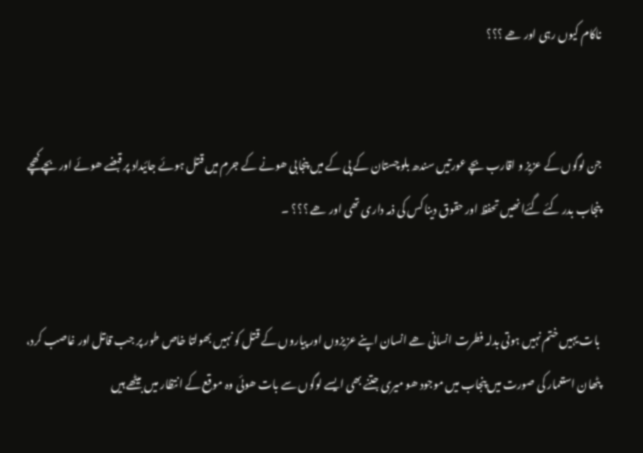ناکام کیوں رہی اور ھے ؟؟؟


جن لوگوں کے عزیز و اقارب بچے عورتیں سندھ بلوچستان کے پی کے میں پنجابی ھونے کے جرم میں قتل ہوئے جائیداد پر قبضے ھوئے اور بچے کھچے پنجاب بدر کئے گئےانھیں تحفظ اور حقوق دینا کس کی ذمہ داری تھی اور ھے ؟؟؟ ۔


 بات یہیں ختم نہیں ہوتی بدلہ فطرت انسانی ھے انسان اپنے عزیزوں اور پیاروں کے قتل کو نہیں بھولتا خاص طور پر جب قاتل اور غاصب کرد، پٹھان استعمار کی صورت میں پنجاب میں موجود ھو میری جتنے بھی ایسے لوگوں سے بات ھوئی وہ موقع کے انتظار میں بیٹھے ہیں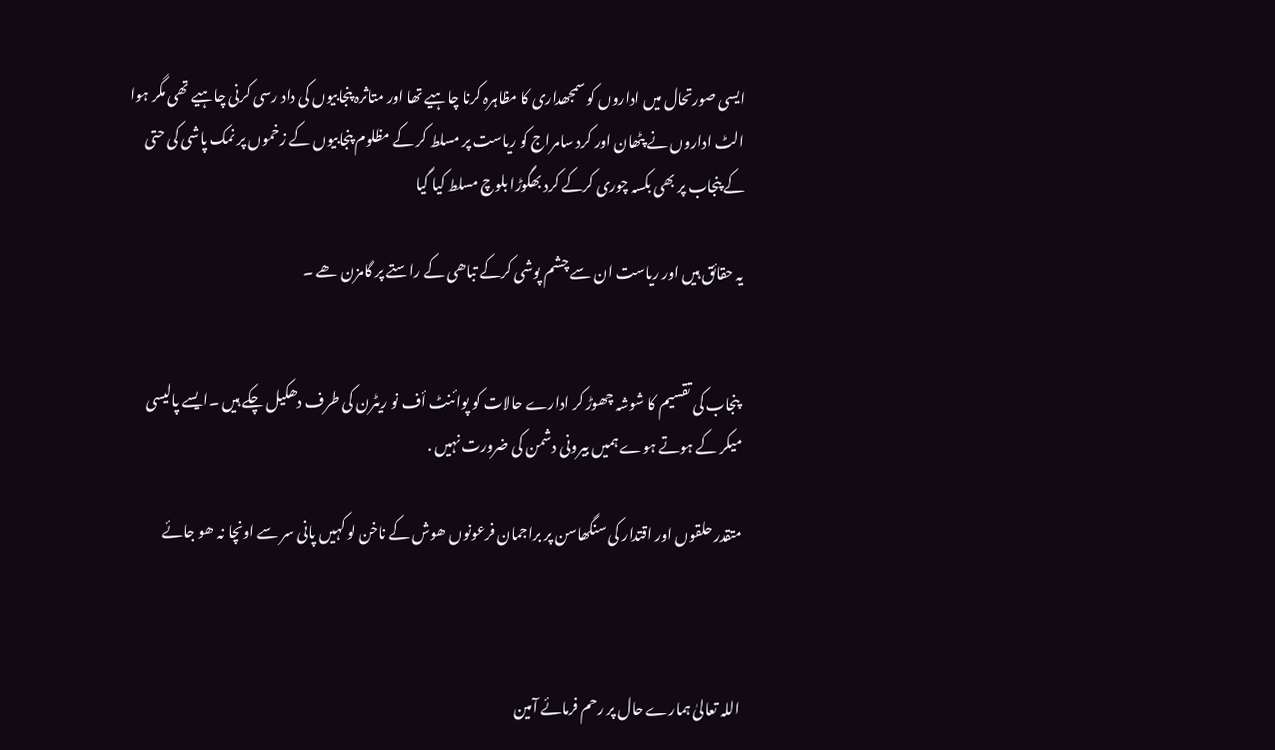ایسی صورتحال میں اداروں کو سمجھداری کا مظاہرہ کرنا چاہیے تھا اور متاثرہ پنجابیوں کی داد رسی کرنی چاہیے تھی مگر ہوا الٹ اداروں نے پٹھان اور کرد سامراج کو ریاست پر مسلط کر کے مظلوم پنجابیوں کے زخموں پر نمک پاشی کی حتی کے پنجاب پر بھی بکسہ چوری کرکے کرد بھگوڑا بلوچ مسلط کیا گیا

یہ حقائق ہیں اور ریاست ان سے چشم پوشی کرکے تباھی کے راستے پر گامزن ھے ۔


 پنجاب کی تقسیم کا شوشہ چھوڑ کر ادارے حالات کو پوائنٹ أف نو ریٹرن کی طرف دھکیل چکے ہیں ۔ایسے پالیسی میکر کے ہوتے ہوے ہمیں بیرونی دشمن کی ضرورت نہیں .

متقدر حلقوں اور اقتدار کی سنگھاسن پر براجمان فرعونوں ھوش کے ناخن لو کہیں پانی سر سے اونچا نہ ھو جائے



اللہ تعالیٰ ہمارے حال پر رحم فرمائے آمین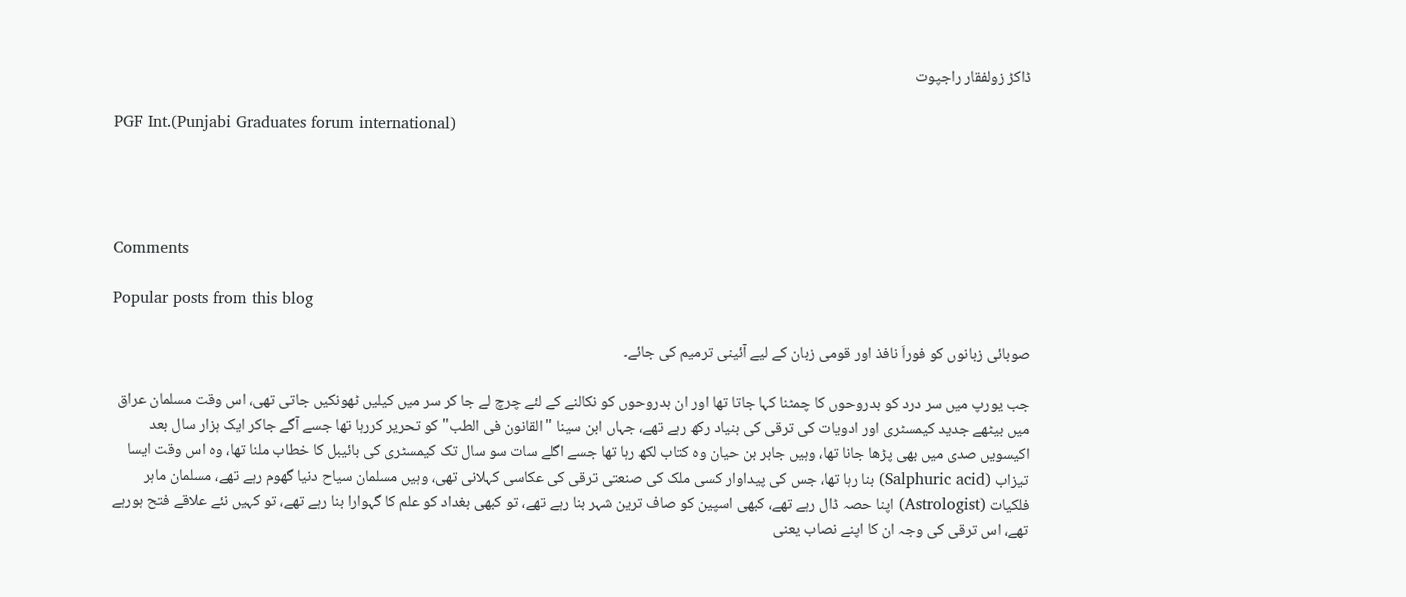ڈاکڑ زولفقار راجپوت

PGF Int.(Punjabi Graduates forum international)




Comments

Popular posts from this blog

صوبائی زبانوں کو فوراَ نافذ اور قومی زبان کے لیے آئینی ترمیم کی جائے۔

جب یورپ میں سر درد کو بدروحوں کا چمٹنا کہا جاتا تھا اور ان بدروحوں کو نکالنے کے لئے چرچ لے جا کر سر میں کیلیں ٹھونکیں جاتی تھی، اس وقت مسلمان عراق میں بیٹھے جدید کیمسٹری اور ادویات کی ترقی کی بنیاد رکھ رہے تھے، جہاں ابن سینا "القانون فی الطب" کو تحریر کررہا تھا جسے آگے جاکر ایک ہزار سال بعد اکیسویں صدی میں بھی پڑھا جانا تھا، وہیں جابر بن حیان وہ کتاب لکھ رہا تھا جسے اگلے سات سو سال تک کیمسٹری کی بائیبل کا خطاب ملنا تھا، وہ اس وقت ایسا تیزاب (Salphuric acid) بنا رہا تھا، جس کی پیداوار کسی ملک کی صنعتی ترقی کی عکاسی کہلانی تھی، وہیں مسلمان سیاح دنیا گھوم رہے تھے، مسلمان ماہر فلکیات (Astrologist) اپنا حصہ ڈال رہے تھے، کبھی اسپین کو صاف ترین شہر بنا رہے تھے، تو کبھی بغداد کو علم کا گہوارا بنا رہے تھے، تو کہیں نئے علاقے فتح ہورہے تھے، اس ترقی کی وجہ ان کا اپنے نصاب یعنی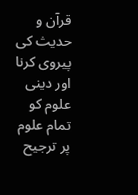قرآن و حدیث کی پیروی کرنا اور دینی علوم کو تمام علوم پر ترجیح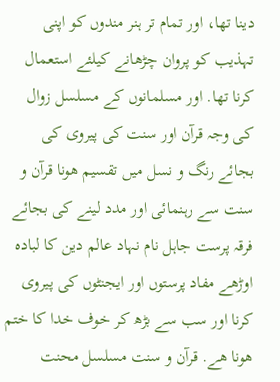دینا تھا، اور تمام تر ہنر مندوں کو اپنی تہذیب کو پروان چڑھانے کیلئے استعمال کرنا تھا. اور مسلمانوں کے مسلسل زوال کی وجہ قرآن اور سنت کی پیروی کی بجائے رنگ و نسل میں تقسیم ھونا قرآن و سنت سے رہنمائی اور مدد لینے کی بجائے فرقہ پرست جاہل نام نہاد عالم دین کا لبادہ اوڑھے مفاد پرستوں اور ایجنٹوں کی پیروی کرنا اور سب سے بڑھ کر خوف خدا کا ختم ھونا ھے. قرآن و سنت مسلسل محنت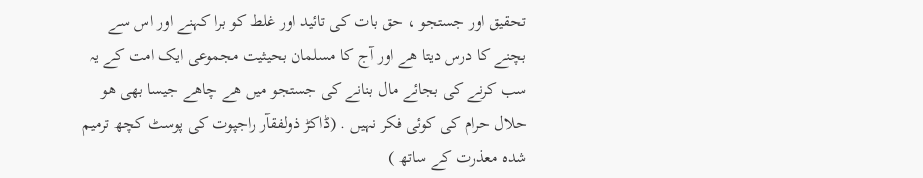تحقیق اور جستجو ، حق بات کی تائید اور غلط کو برا کہنے اور اس سے بچنے کا درس دیتا ھے اور آج کا مسلمان بحیثیت مجموعی ایک امت کے یہ سب کرنے کی بجائے مال بنانے کی جستجو میں ھے چاھے جیسا بھی ھو حلال حرام کی کوئی فکر نہیں . (ڈاکڑ ذولفقآر راجپوت کی پوسٹ کچھ ترمیم شدہ معذرت کے ساتھ )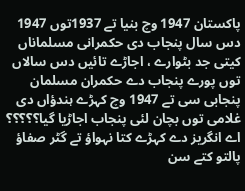پاکستان 1947 وچ بنیا تے 1937توں 1947 دس سال پنجاب دی حکمرانی مسلماناں کیتی جد بٹوارے ، اجاڑے تائیں دس سالاں توں پورے پنجاب دے حکمران مسلمان پنجابی سی تے 1947 وچ کہڑے ہندؤاں دی غلامی توں بچان لئی پنجاب اجاڑیا گیا؟؟؟؟؟ اے انگریز دے کہڑے کتا نہواؤ تے گٹر صفاؤ پالتو کتے سن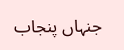جنہاں پنجاب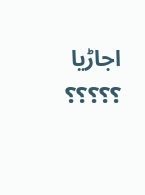اجاڑیا ؟؟؟؟؟